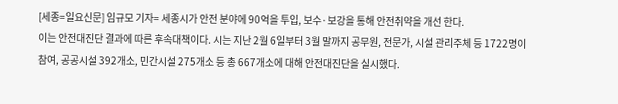[세종=일요신문] 임규모 기자= 세종시가 안전 분야에 90억을 투입, 보수·보강을 통해 안전취약을 개선 한다.
이는 안전대진단 결과에 따른 후속대책이다. 시는 지난 2월 6일부터 3월 말까지 공무원, 전문가, 시설 관리주체 등 1722명이 참여, 공공시설 392개소, 민간시설 275개소 등 총 667개소에 대해 안전대진단을 실시했다.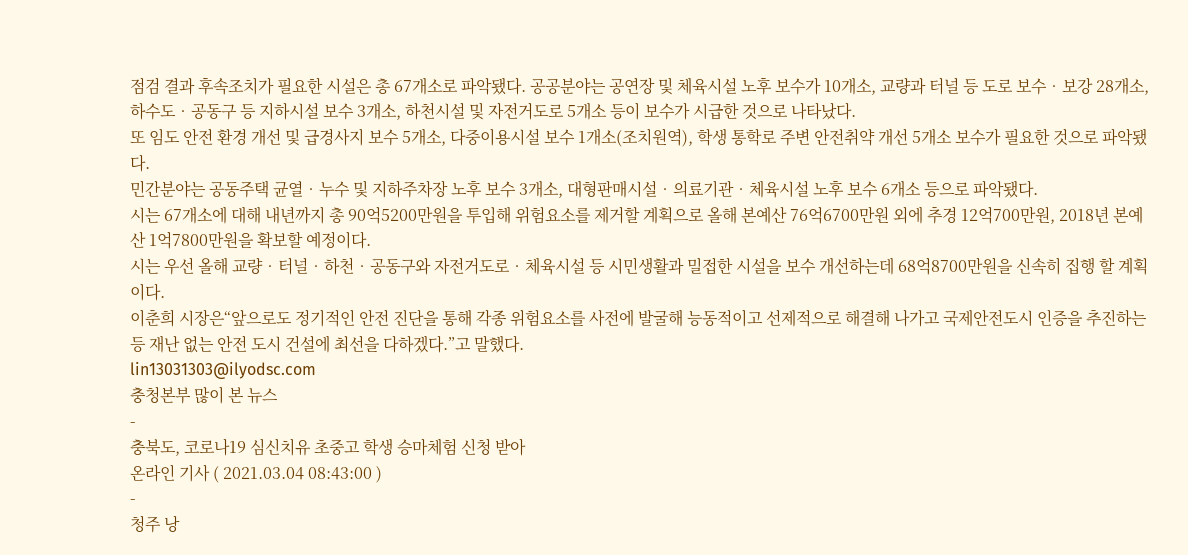점검 결과 후속조치가 필요한 시설은 총 67개소로 파악됐다. 공공분야는 공연장 및 체육시설 노후 보수가 10개소, 교량과 터널 등 도로 보수‧보강 28개소, 하수도‧공동구 등 지하시설 보수 3개소, 하천시설 및 자전거도로 5개소 등이 보수가 시급한 것으로 나타났다.
또 임도 안전 환경 개선 및 급경사지 보수 5개소, 다중이용시설 보수 1개소(조치원역), 학생 통학로 주변 안전취약 개선 5개소 보수가 필요한 것으로 파악됐다.
민간분야는 공동주택 균열‧누수 및 지하주차장 노후 보수 3개소, 대형판매시설‧의료기관‧체육시설 노후 보수 6개소 등으로 파악됐다.
시는 67개소에 대해 내년까지 총 90억5200만원을 투입해 위험요소를 제거할 계획으로 올해 본예산 76억6700만원 외에 추경 12억700만원, 2018년 본예산 1억7800만원을 확보할 예정이다.
시는 우선 올해 교량‧터널‧하천‧공동구와 자전거도로‧체육시설 등 시민생활과 밀접한 시설을 보수 개선하는데 68억8700만원을 신속히 집행 할 계획이다.
이춘희 시장은“앞으로도 정기적인 안전 진단을 통해 각종 위험요소를 사전에 발굴해 능동적이고 선제적으로 해결해 나가고 국제안전도시 인증을 추진하는 등 재난 없는 안전 도시 건설에 최선을 다하겠다.”고 말했다.
lin13031303@ilyodsc.com
충청본부 많이 본 뉴스
-
충북도, 코로나19 심신치유 초중고 학생 승마체험 신청 받아
온라인 기사 ( 2021.03.04 08:43:00 )
-
청주 낭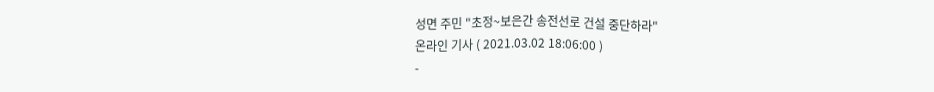성면 주민 "초정~보은간 송전선로 건설 중단하라"
온라인 기사 ( 2021.03.02 18:06:00 )
-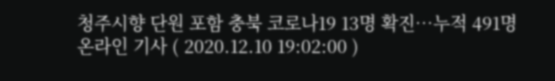청주시향 단원 포함 충북 코로나19 13명 확진…누적 491명
온라인 기사 ( 2020.12.10 19:02:00 )